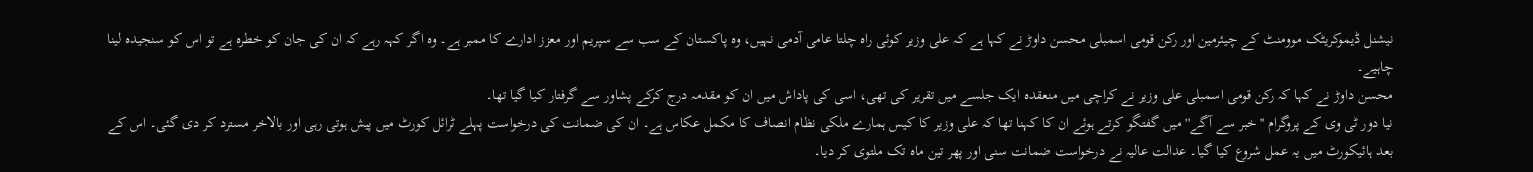نیشنل ڈیموکریٹک موومنٹ کے چیئرمین اور رکن قومی اسمبلی محسن داوڑ نے کہا ہے کہ علی وزیر کوئی راہ چلتا عامی آدمی نہیں، وہ پاکستان کے سب سے سپریم اور معزز ادارے کا ممبر ہے۔ وہ اگر کہہ رہے کہ ان کی جان کو خطرہ ہے تو اس کو سنجیدہ لینا چاہیے۔
محسن داوڑ نے کہا کہ رکن قومی اسمبلی علی وزیر نے کراچی میں منعقدہ ایک جلسے میں تقریر کی تھی، اسی کی پاداش میں ان کو مقدمہ درج کرکے پشاور سے گرفتار کیا گیا تھا۔
نیا دور ٹی وی کے پروگرام ''خبر سے آگے'' میں گفتگو کرتے ہوئے ان کا کہنا تھا کہ علی وزیر کا کیس ہمارے ملکی نظام انصاف کا مکمل عکاس ہے۔ ان کی ضمانت کی درخواست پہلے ٹرائل کورٹ میں پیش ہوتی رہی اور بالاخر مسترد کر دی گئی۔ اس کے بعد ہائیکورٹ میں یہ عمل شروع کیا گیا۔ عدالت عالیہ نے درخواست ضمانت سنی اور پھر تین ماہ تک ملتوی کر دیا۔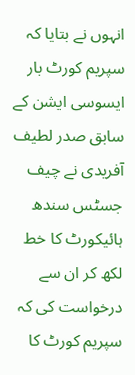انہوں نے بتایا کہ سپریم کورٹ بار ایسوسی ایشن کے سابق صدر لطیف آفریدی نے چیف جسٹس سندھ ہائیکورٹ کا خط لکھ کر ان سے درخواست کی کہ سپریم کورٹ کا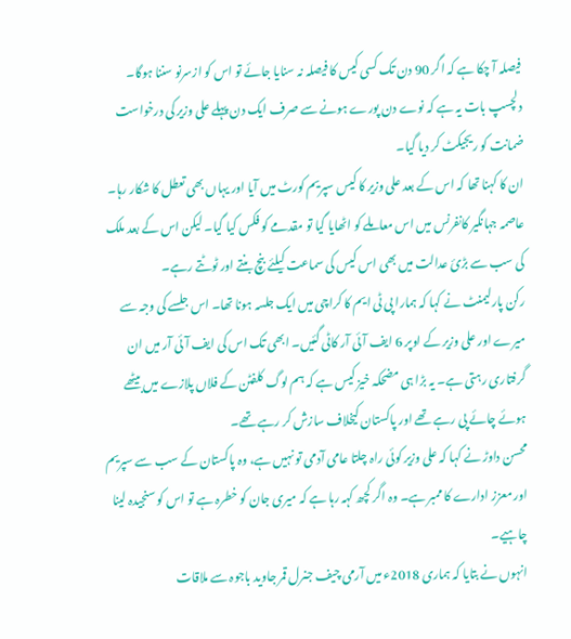فیصلہ آ چکا ہے کہ اگر 90 دن تک کسی کیس کا فیصلہ نہ سنایا جائے تو اس کو ازسرنو سننا ہوگا۔ دلچسپ بات یہ ہے کہ نوے دن پورے ہونے سے صرف ایک دن پہلے علی وزیر کی درخواست ضمانت کو ریجیکٹ کر دیا گیا۔
ان کا کہنا تھا کہ اس کے بعد علی وزیر کا کیس سپریم کورٹ میں آیا اور یہاں بھی تعطل کا شکار رہا۔ عاصمہ جہانگیر کانفرنس میں اس معاملے کو اٹھایا گیا تو مقدمے کو فکس کیا گیا۔ لیکن اس کے بعد ملک کی سب سے بڑئ عدالت میں بھی اس کیس کی سماعت کیلئے بنچ بنتے اور ٹوٹتے رہے۔
رکن پارلیمنٹ نے کہا کہ ہمارا پی ٹی ایم کا کراچی میں ایک جلسہ ہونا تھا۔ اس جلسے کی وجہ سے میرے اور علی وزیر کے اوپر 6 ایف آئی آر کاٹی گئیں۔ ابھی تک اس کی ایف آئی آر میں ان گرفتاری رہتی ہے۔ یہ بڑا ہی مضحکہ خیز کیس ہے کہ ہم لوگ کلفٹن کے فلاں پلازے میں بیٹھے ہوئے چائے پی رہے تھے اور پاکستان کیخلاف سازش کر رہے تھے۔
محسن داوڑ نے کہا کہ علی وزیر کوئی راہ چلتا عامی آدمی تو نہیں ہے، وہ پاکستان کے سب سے سپریم اور معزز ادارے کا ممبر ہے۔ وہ اگر کچھ کہہ رہا ہے کہ میری جان کو خطرہ ہے تو اس کو سنجیدہ لینا چاہیے۔
انہوں نے بتایا کہ ہماری 2018ء میں آرمی چیف جنرل قمر جاوید باجوہ سے ملاقات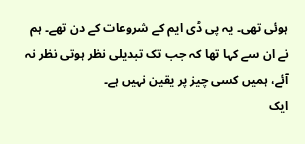ہوئی تھی۔ یہ پی ڈی ایم کے شروعات کے دن تھے۔ ہم نے ان سے کہا تھا کہ جب تک تبدیلی نظر ہوتی نظر نہ آئے، ہمیں کسی چیز پر یقین نہیں ہے۔
ایک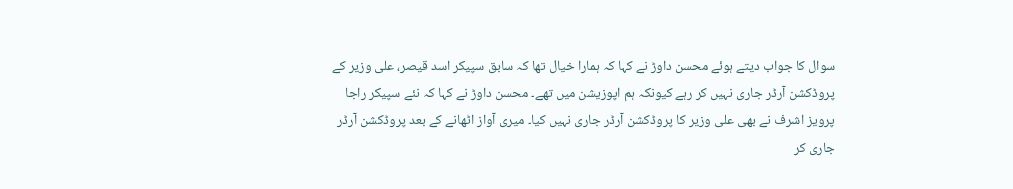سوال کا جواب دیتے ہوئے محسن داوڑ نے کہا کہ ہمارا خیال تھا کہ سابق سپیکر اسد قیصر، علی وزیر کے پروڈکشن آرڈر جاری نہیں کر رہے کیونکہ ہم اپوزیشن میں تھے۔ محسن داوڑ نے کہا کہ نئے سپیکر راجا پرویز اشرف نے بھی علی وزیر کا پروڈکشن آرڈر جاری نہیں کیا۔ میری آواز اٹھانے کے بعد پروڈکشن آرڈر جاری کر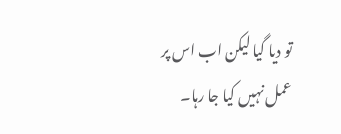تو دیا گیا لیکن اب اس پر عمل نہیں کیا جا رہا۔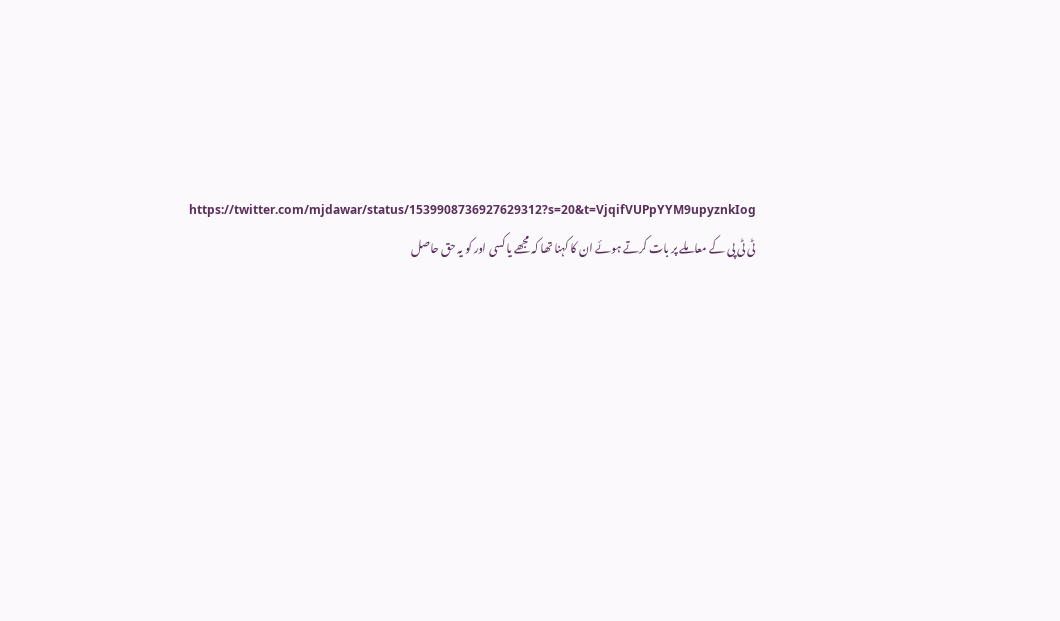https://twitter.com/mjdawar/status/1539908736927629312?s=20&t=VjqifVUPpYYM9upyznkIog
ٹی ٹی پی کے معاملے پر بات کرتے ہوئے ان کا کہنا تھا کہ مجھے یا کسی اور کو یہ حق حاصل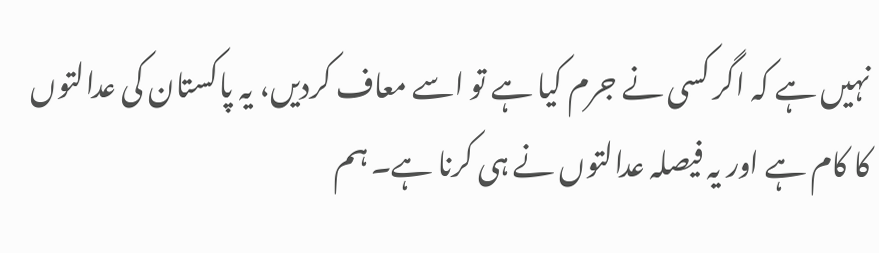نہیں ہے کہ اگر کسی نے جرم کیا ہے تو اسے معاف کردیں، یہ پاکستان کی عدالتوں کا کام ہے اور یہ فیصلہ عدالتوں نے ہی کرنا ہے۔ ہم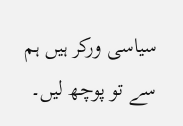سیاسی ورکر ہیں ہم سے تو پوچھ لیں۔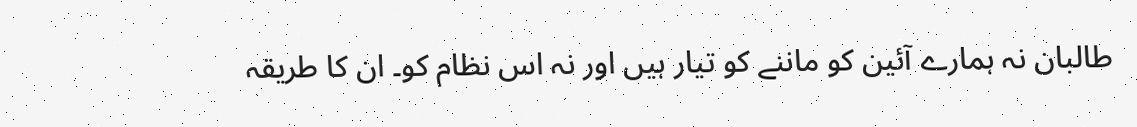طالبان نہ ہمارے آئین کو ماننے کو تیار ہیں اور نہ اس نظام کو۔ ان کا طریقہ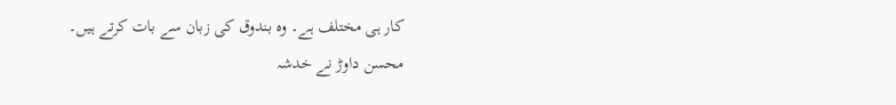کار ہی مختلف ہے۔ وہ بندوق کی زبان سے بات کرتے ہیں۔
محسن داوڑ نے خدشہ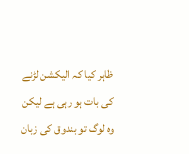ظاہر کیا کہ الیکشن لڑنے کی بات ہو رہی ہے لیکن وہ لوگ تو بندوق کی زبان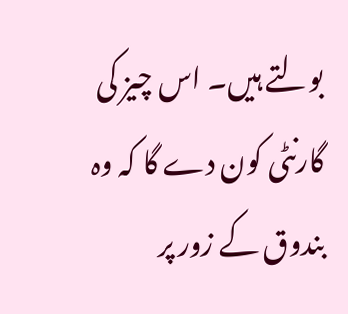بولتے ہیں۔ اس چیز کی گارنٹی کون دے گا کہ وہ بندوق کے زور پر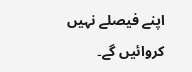اپنے فیصلے نہیں کروائیں گے۔